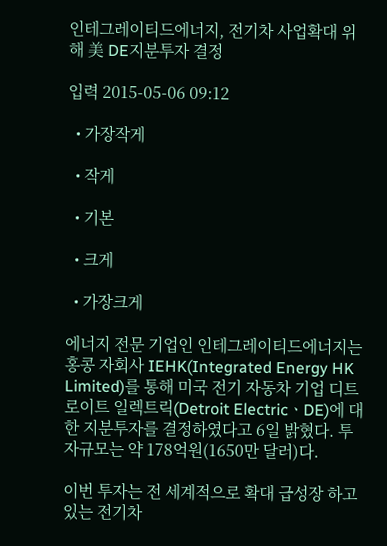인테그레이티드에너지, 전기차 사업확대 위해 美 DE지분투자 결정

입력 2015-05-06 09:12

  • 가장작게

  • 작게

  • 기본

  • 크게

  • 가장크게

에너지 전문 기업인 인테그레이티드에너지는 홍콩 자회사 IEHK(Integrated Energy HK Limited)를 통해 미국 전기 자동차 기업 디트로이트 일렉트릭(Detroit ElectricㆍDE)에 대한 지분투자를 결정하였다고 6일 밝혔다. 투자규모는 약 178억원(1650만 달러)다.

이번 투자는 전 세계적으로 확대 급성장 하고 있는 전기차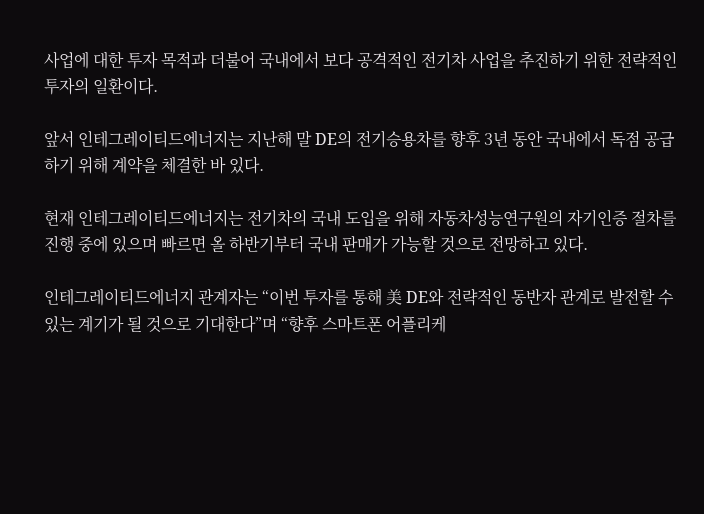사업에 대한 투자 목적과 더불어 국내에서 보다 공격적인 전기차 사업을 추진하기 위한 전략적인 투자의 일환이다.

앞서 인테그레이티드에너지는 지난해 말 DE의 전기승용차를 향후 3년 동안 국내에서 독점 공급하기 위해 계약을 체결한 바 있다.

현재 인테그레이티드에너지는 전기차의 국내 도입을 위해 자동차성능연구원의 자기인증 절차를 진행 중에 있으며 빠르면 올 하반기부터 국내 판매가 가능할 것으로 전망하고 있다.

인테그레이티드에너지 관계자는 “이번 투자를 통해 美 DE와 전략적인 동반자 관계로 발전할 수 있는 계기가 될 것으로 기대한다”며 “향후 스마트폰 어플리케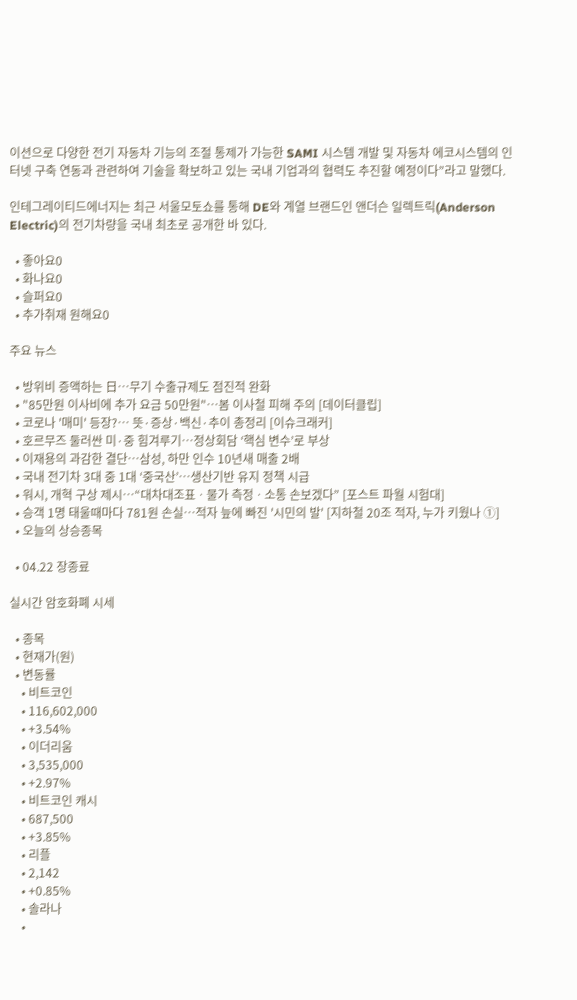이션으로 다양한 전기 자동차 기능의 조절 통제가 가능한 SAMI 시스템 개발 및 자동차 에코시스템의 인터넷 구축 연동과 관련하여 기술을 확보하고 있는 국내 기업과의 협력도 추진할 예정이다”라고 말했다.

인테그레이티드에너지는 최근 서울모토쇼를 통해 DE와 계열 브랜드인 앤더슨 일렉트릭(Anderson Electric)의 전기차량을 국내 최초로 공개한 바 있다.

  • 좋아요0
  • 화나요0
  • 슬퍼요0
  • 추가취재 원해요0

주요 뉴스

  • 방위비 증액하는 日⋯무기 수출규제도 점진적 완화
  • "85만원 이사비에 추가 요금 50만원"…봄 이사철 피해 주의 [데이터클립]
  • 코로나 '매미' 등장?… 뜻·증상·백신·추이 총정리 [이슈크래커]
  • 호르무즈 둘러싼 미·중 힘겨루기…정상회담 ‘핵심 변수’로 부상
  • 이재용의 과감한 결단…삼성, 하만 인수 10년새 매출 2배
  • 국내 전기차 3대 중 1대 ‘중국산’…생산기반 유지 정책 시급
  • 워시, 개혁 구상 제시⋯“대차대조표ㆍ물가 측정ㆍ소통 손보겠다” [포스트 파월 시험대]
  • 승객 1명 태울때마다 781원 손실…적자 늪에 빠진 '시민의 발' [지하철 20조 적자, 누가 키웠나 ①]
  • 오늘의 상승종목

  • 04.22 장종료

실시간 암호화폐 시세

  • 종목
  • 현재가(원)
  • 변동률
    • 비트코인
    • 116,602,000
    • +3.54%
    • 이더리움
    • 3,535,000
    • +2.97%
    • 비트코인 캐시
    • 687,500
    • +3.85%
    • 리플
    • 2,142
    • +0.85%
    • 솔라나
    •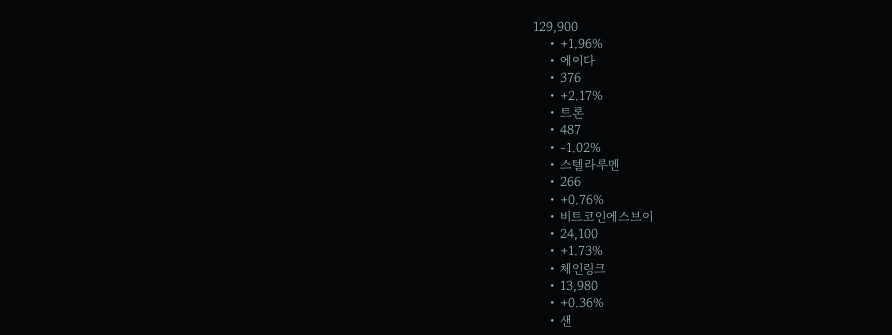129,900
    • +1.96%
    • 에이다
    • 376
    • +2.17%
    • 트론
    • 487
    • -1.02%
    • 스텔라루멘
    • 266
    • +0.76%
    • 비트코인에스브이
    • 24,100
    • +1.73%
    • 체인링크
    • 13,980
    • +0.36%
    • 샌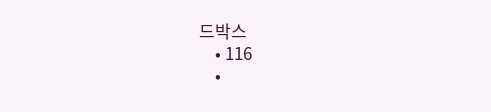드박스
    • 116
    •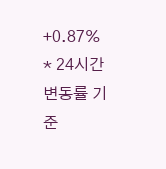+0.87%
* 24시간 변동률 기준